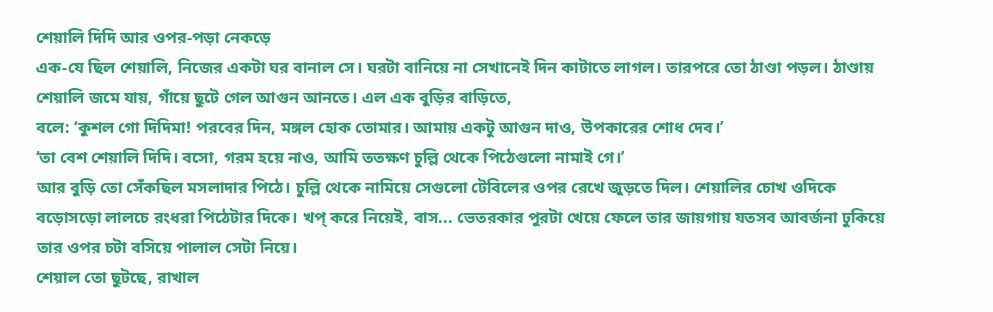শেয়ালি দিদি আর ওপর-পড়া নেকড়ে
এক-যে ছিল শেয়ালি, নিজের একটা ঘর বানাল সে। ঘরটা বানিয়ে না সেখানেই দিন কাটাতে লাগল। তারপরে তো ঠাণ্ডা পড়ল। ঠাণ্ডায় শেয়ালি জমে যায়, গাঁয়ে ছুটে গেল আগুন আনতে। এল এক বুড়ির বাড়িতে,
বলে: ‘কুশল গো দিদিমা! পরবের দিন, মঙ্গল হোক তোমার। আমায় একটু আগুন দাও, উপকারের শোধ দেব।’
‘তা বেশ শেয়ালি দিদি। বসো, গরম হয়ে নাও, আমি ততক্ষণ চুল্লি থেকে পিঠেগুলো নামাই গে।’
আর বুড়ি তো সেঁকছিল মসলাদার পিঠে। চুল্লি থেকে নামিয়ে সেগুলো টেবিলের ওপর রেখে জুড়তে দিল। শেয়ালির চোখ ওদিকে বড়োসড়ো লালচে রংধরা পিঠেটার দিকে। খপ্ করে নিয়েই, বাস... ভেতরকার পুরটা খেয়ে ফেলে তার জায়গায় যতসব আবর্জনা ঢুকিয়ে তার ওপর চটা বসিয়ে পালাল সেটা নিয়ে।
শেয়াল তো ছুটছে, রাখাল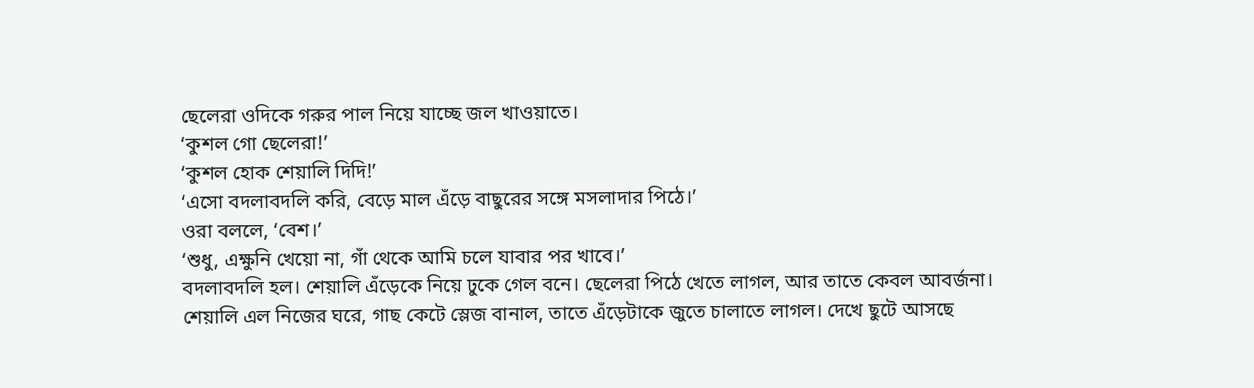ছেলেরা ওদিকে গরুর পাল নিয়ে যাচ্ছে জল খাওয়াতে।
‘কুশল গো ছেলেরা!’
‘কুশল হোক শেয়ালি দিদি!’
‘এসো বদলাবদলি করি, বেড়ে মাল এঁড়ে বাছুরের সঙ্গে মসলাদার পিঠে।’
ওরা বললে, ‘বেশ।’
‘শুধু, এক্ষুনি খেয়ো না, গাঁ থেকে আমি চলে যাবার পর খাবে।’
বদলাবদলি হল। শেয়ালি এঁড়েকে নিয়ে ঢুকে গেল বনে। ছেলেরা পিঠে খেতে লাগল, আর তাতে কেবল আবর্জনা।
শেয়ালি এল নিজের ঘরে, গাছ কেটে স্লেজ বানাল, তাতে এঁড়েটাকে জুতে চালাতে লাগল। দেখে ছুটে আসছে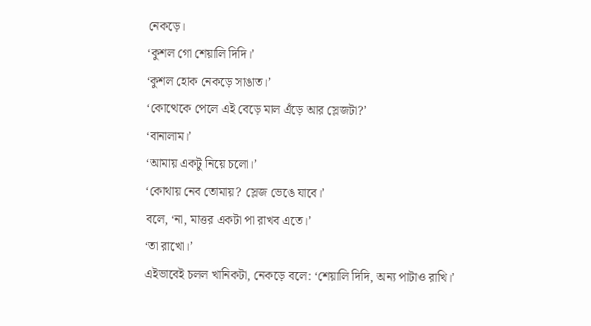নেকড়ে।
‘কুশল গো শেয়ালি দিদি।’
‘কুশল হোক নেকড়ে সাঙাত।’
‘কোত্থেকে পেলে এই বেড়ে মাল এঁড়ে আর স্লেজটা?’
‘বানালাম।’
‘আমায় একটু নিয়ে চলো।’
‘কোথায় নেব তোমায়? স্লেজ ভেঙে যাবে।’
বলে, ‘না, মাত্তর একটা পা রাখব এতে।’
‘তা রাখো।’
এইভাবেই চলল খানিকটা, নেকড়ে বলে: ‘শেয়ালি দিদি, অন্য পাটাও রাখি।’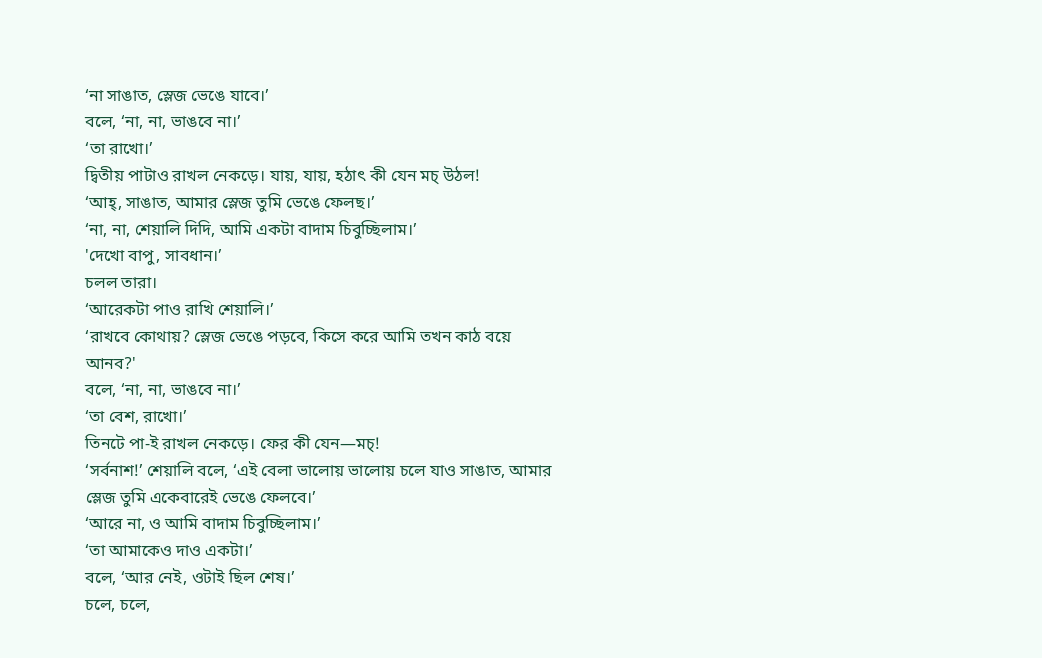‘না সাঙাত, স্লেজ ভেঙে যাবে।’
বলে, ‘না, না, ভাঙবে না।’
‘তা রাখো।’
দ্বিতীয় পাটাও রাখল নেকড়ে। যায়, যায়, হঠাৎ কী যেন মচ্ উঠল!
‘আহ্, সাঙাত, আমার স্লেজ তুমি ভেঙে ফেলছ।’
‘না, না, শেয়ালি দিদি, আমি একটা বাদাম চিবুচ্ছিলাম।’
'দেখো বাপু, সাবধান।’
চলল তারা।
‘আরেকটা পাও রাখি শেয়ালি।’
‘রাখবে কোথায়? স্লেজ ভেঙে পড়বে, কিসে করে আমি তখন কাঠ বয়ে আনব?'
বলে, ‘না, না, ভাঙবে না।’
‘তা বেশ, রাখো।’
তিনটে পা-ই রাখল নেকড়ে। ফের কী যেন—মচ্!
‘সর্বনাশ!’ শেয়ালি বলে, ‘এই বেলা ভালোয় ভালোয় চলে যাও সাঙাত, আমার স্লেজ তুমি একেবারেই ভেঙে ফেলবে।’
‘আরে না, ও আমি বাদাম চিবুচ্ছিলাম।’
‘তা আমাকেও দাও একটা।’
বলে, ‘আর নেই, ওটাই ছিল শেষ।’
চলে, চলে,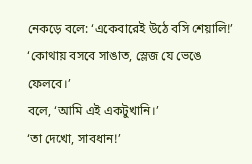নেকড়ে বলে: ‘একেবারেই উঠে বসি শেয়ালি!’
‘কোথায় বসবে সাঙাত, স্লেজ যে ভেঙে ফেলবে।’
বলে, ‘আমি এই একটুখানি।’
‘তা দেখো, সাবধান!’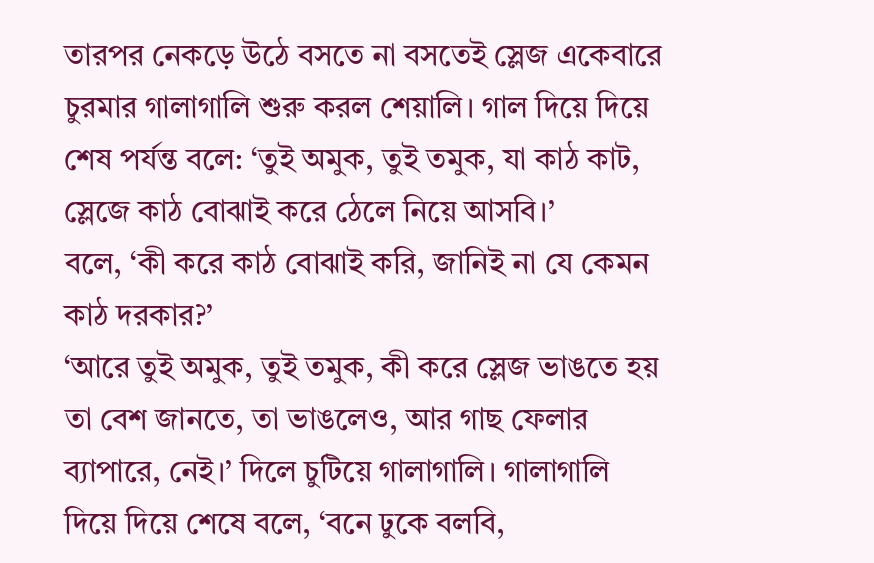তারপর নেকড়ে উঠে বসতে না বসতেই স্লেজ একেবারে চুরমার গালাগালি শুরু করল শেয়ালি। গাল দিয়ে দিয়ে শেষ পর্যন্ত বলে: ‘তুই অমুক, তুই তমুক, যা কাঠ কাট, স্লেজে কাঠ বোঝাই করে ঠেলে নিয়ে আসবি।’
বলে, ‘কী করে কাঠ বোঝাই করি, জানিই না যে কেমন কাঠ দরকার?’
‘আরে তুই অমুক, তুই তমুক, কী করে স্লেজ ভাঙতে হয় তা বেশ জানতে, তা ভাঙলেও, আর গাছ ফেলার ব্যাপারে, নেই।’ দিলে চুটিয়ে গালাগালি। গালাগালি দিয়ে দিয়ে শেষে বলে, ‘বনে ঢুকে বলবি,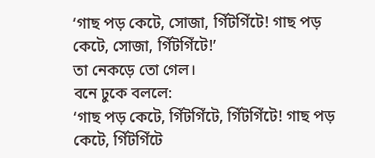‘গাছ পড় কেটে, সোজা, গিঁটগিঁটে! গাছ পড় কেটে, সোজা, গিঁটগিঁটে!’
তা নেকড়ে তো গেল।
বনে ঢুকে বললে:
‘গাছ পড় কেটে, গিঁটগিঁটে, গিঁটগিঁটে! গাছ পড় কেটে, গিঁটগিঁটে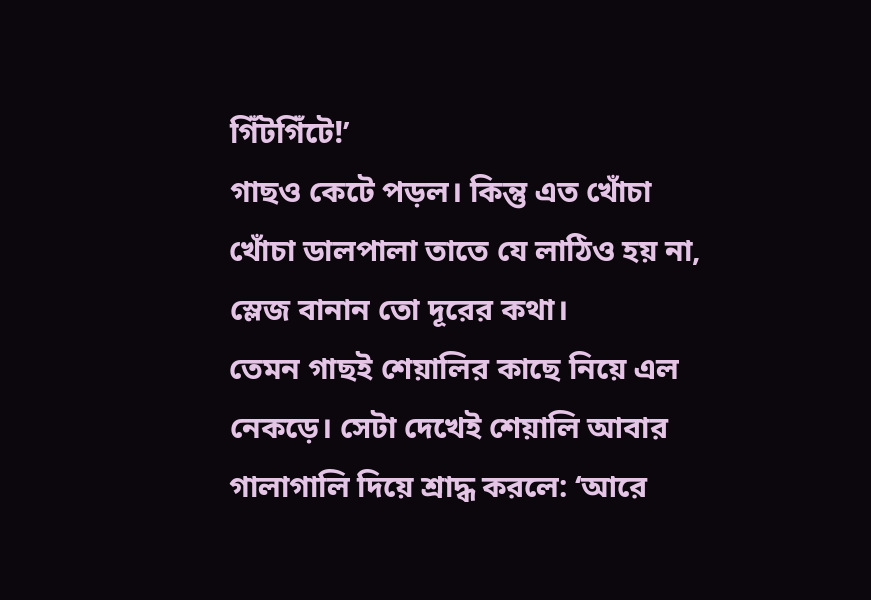গিঁটগিঁটে!’
গাছও কেটে পড়ল। কিন্তু এত খোঁচা খোঁচা ডালপালা তাতে যে লাঠিও হয় না, স্লেজ বানান তো দূরের কথা।
তেমন গাছই শেয়ালির কাছে নিয়ে এল নেকড়ে। সেটা দেখেই শেয়ালি আবার গালাগালি দিয়ে শ্রাদ্ধ করলে: ‘আরে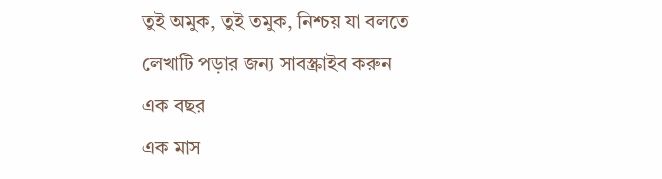তুই অমুক, তুই তমুক, নিশ্চয় যা বলতে
লেখাটি পড়ার জন্য সাবস্ক্রাইব করুন
এক বছর
এক মাস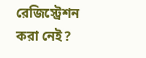রেজিস্ট্রেশন করা নেই?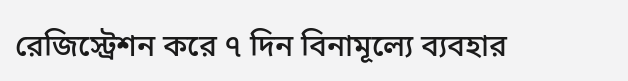রেজিস্ট্রেশন করে ৭ দিন বিনামূল্যে ব্যবহার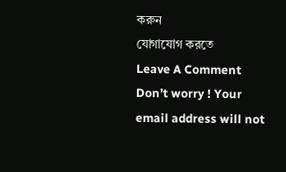করুন
যোগাযোগ করতে
Leave A Comment
Don’t worry ! Your email address will not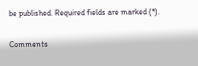be published. Required fields are marked (*).

Comments